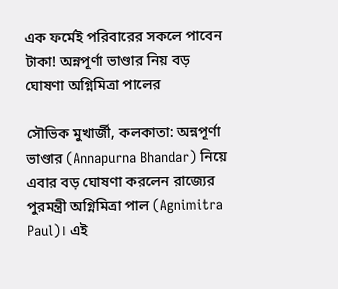এক ফর্মেই পরিবারের সকলে পাবেন টাকা! অন্নপূর্ণা ভাণ্ডার নিয় বড় ঘোষণা অগ্নিমিত্রা পালের

সৌভিক মুখার্জী, কলকাতা: অন্নপূর্ণা ভাণ্ডার (Annapurna Bhandar) নিয়ে এবার বড় ঘোষণা করলেন রাজ্যের পুরমন্ত্রী অগ্নিমিত্রা পাল (Agnimitra Paul)। এই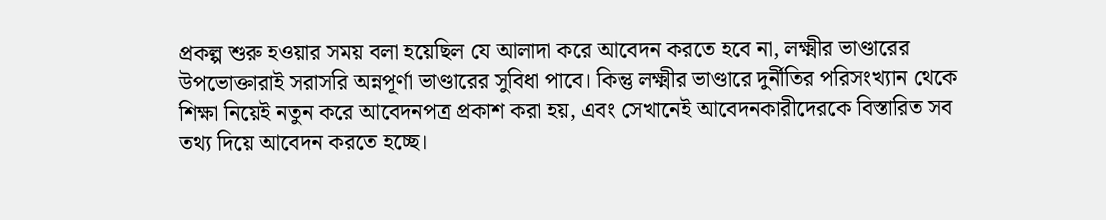প্রকল্প শুরু হওয়ার সময় বলা হয়েছিল যে আলাদা করে আবেদন করতে হবে না, লক্ষ্মীর ভাণ্ডারের উপভোক্তারাই সরাসরি অন্নপূর্ণা ভাণ্ডারের সুবিধা পাবে। কিন্তু লক্ষ্মীর ভাণ্ডারে দুর্নীতির পরিসংখ্যান থেকে শিক্ষা নিয়েই নতুন করে আবেদনপত্র প্রকাশ করা হয়, এবং সেখানেই আবেদনকারীদেরকে বিস্তারিত সব তথ্য দিয়ে আবেদন করতে হচ্ছে।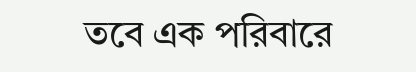তবে এক পরিবারে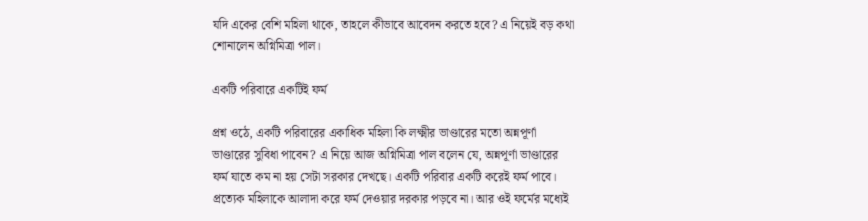যদি একের বেশি মহিলা থাকে, তাহলে কীভাবে আবেদন করতে হবে? এ নিয়েই বড় কথা শোনালেন অগ্নিমিত্রা পাল।

একটি পরিবারে একটিই ফর্ম

প্রশ্ন ওঠে, একটি পরিবারের একাধিক মহিলা কি লক্ষ্মীর ভাণ্ডারের মতো অন্নপূর্ণা ভাণ্ডারের সুবিধা পাবেন? এ নিয়ে আজ অগ্নিমিত্রা পাল বলেন যে, অন্নপূর্ণা ভাণ্ডারের ফর্ম যাতে কম না হয় সেটা সরকার দেখছে। একটি পরিবার একটি করেই ফর্ম পাবে। প্রত্যেক মহিলাকে আলাদা করে ফর্ম দেওয়ার দরকার পড়বে না। আর ওই ফর্মের মধ্যেই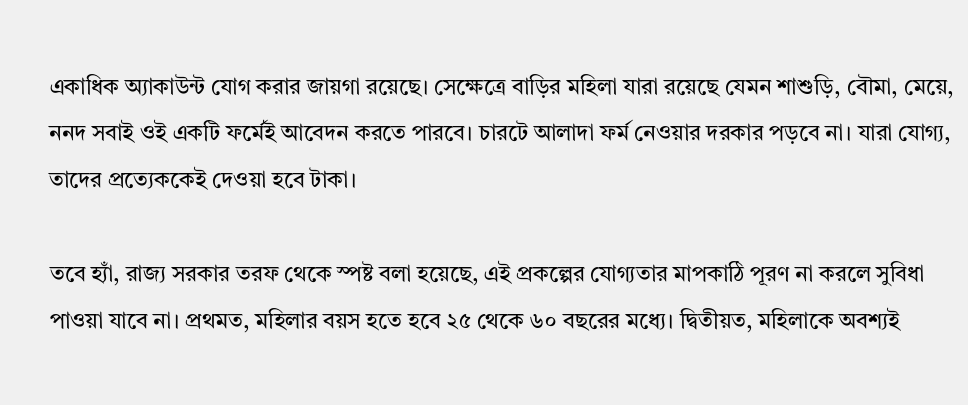একাধিক অ্যাকাউন্ট যোগ করার জায়গা রয়েছে। সেক্ষেত্রে বাড়ির মহিলা যারা রয়েছে যেমন শাশুড়ি, বৌমা, মেয়ে, ননদ সবাই ওই একটি ফর্মেই আবেদন করতে পারবে। চারটে আলাদা ফর্ম নেওয়ার দরকার পড়বে না। যারা যোগ্য, তাদের প্রত্যেককেই দেওয়া হবে টাকা।

তবে হ্যাঁ, রাজ্য সরকার তরফ থেকে স্পষ্ট বলা হয়েছে, এই প্রকল্পের যোগ্যতার মাপকাঠি পূরণ না করলে সুবিধা পাওয়া যাবে না। প্রথমত, মহিলার বয়স হতে হবে ২৫ থেকে ৬০ বছরের মধ্যে। দ্বিতীয়ত, মহিলাকে অবশ্যই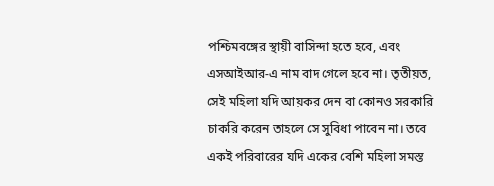পশ্চিমবঙ্গের স্থায়ী বাসিন্দা হতে হবে, এবং এসআইআর-এ নাম বাদ গেলে হবে না। তৃতীয়ত, সেই মহিলা যদি আয়কর দেন বা কোনও সরকারি চাকরি করেন তাহলে সে সুবিধা পাবেন না। তবে একই পরিবারের যদি একের বেশি মহিলা সমস্ত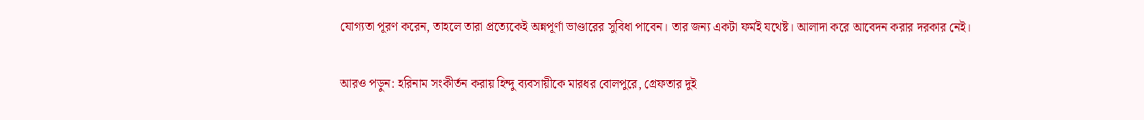যোগ্যতা পূরণ করেন, তাহলে তারা প্রত্যেকেই অন্নপূর্ণা ভাণ্ডারের সুবিধা পাবেন। তার জন্য একটা ফর্মই যথেষ্ট। আলাদা করে আবেদন করার দরকার নেই।

আরও পড়ুন: হরিনাম সংকীর্তন করায় হিন্দু ব্যবসায়ীকে মারধর বোলপুরে, গ্রেফতার দুই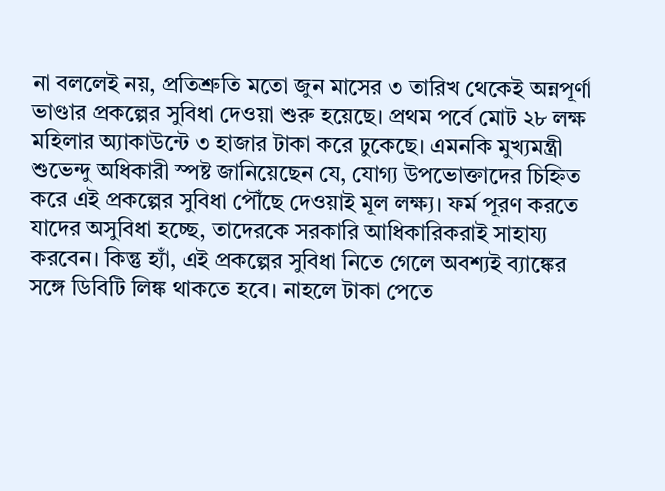না বললেই নয়, প্রতিশ্রুতি মতো জুন মাসের ৩ তারিখ থেকেই অন্নপূর্ণা ভাণ্ডার প্রকল্পের সুবিধা দেওয়া শুরু হয়েছে। প্রথম পর্বে মোট ২৮ লক্ষ মহিলার অ্যাকাউন্টে ৩ হাজার টাকা করে ঢুকেছে। এমনকি মুখ্যমন্ত্রী শুভেন্দু অধিকারী স্পষ্ট জানিয়েছেন যে, যোগ্য উপভোক্তাদের চিহ্নিত করে এই প্রকল্পের সুবিধা পৌঁছে দেওয়াই মূল লক্ষ্য। ফর্ম পূরণ করতে যাদের অসুবিধা হচ্ছে, তাদেরকে সরকারি আধিকারিকরাই সাহায্য করবেন। কিন্তু হ্যাঁ, এই প্রকল্পের সুবিধা নিতে গেলে অবশ্যই ব্যাঙ্কের সঙ্গে ডিবিটি লিঙ্ক থাকতে হবে। নাহলে টাকা পেতে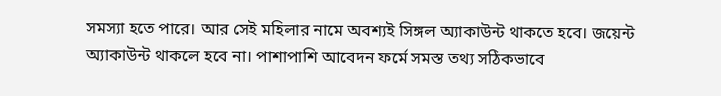সমস্যা হতে পারে। আর সেই মহিলার নামে অবশ্যই সিঙ্গল অ্যাকাউন্ট থাকতে হবে। জয়েন্ট অ্যাকাউন্ট থাকলে হবে না। পাশাপাশি আবেদন ফর্মে সমস্ত তথ্য সঠিকভাবে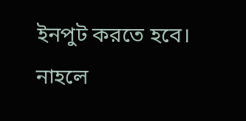ইনপুট করতে হবে। নাহলে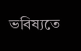ভবিষ্যতে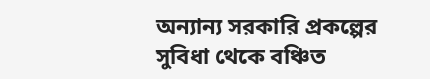অন্যান্য সরকারি প্রকল্পের সুবিধা থেকে বঞ্চিত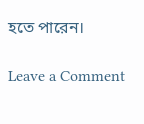হতে পারেন।

Leave a Comment